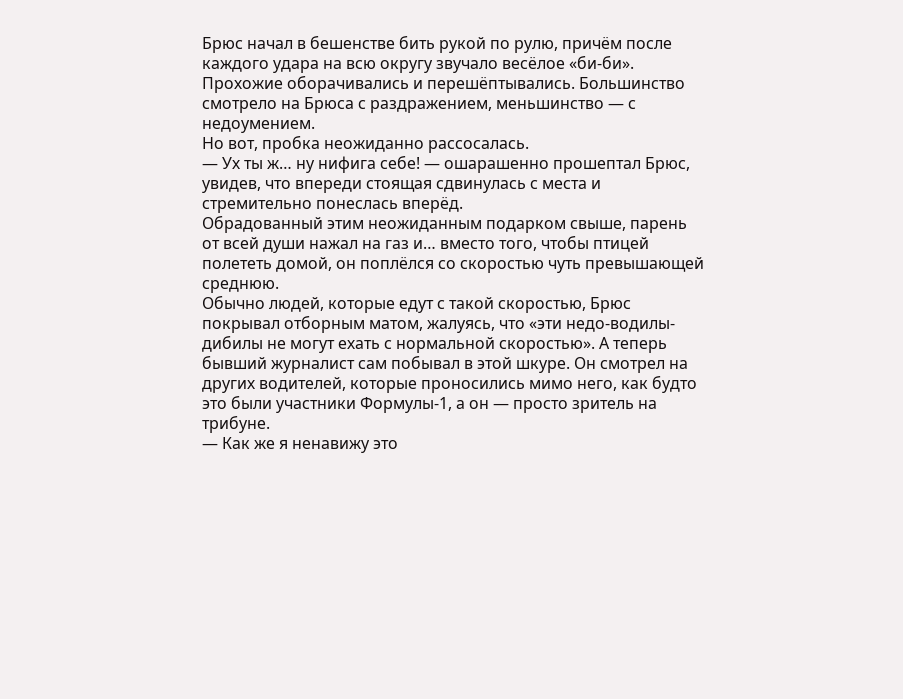Брюс начал в бешенстве бить рукой по рулю, причём после каждого удара на всю округу звучало весёлое «би-би». Прохожие оборачивались и перешёптывались. Большинство смотрело на Брюса с раздражением, меньшинство — с недоумением.
Но вот, пробка неожиданно рассосалась.
— Ух ты ж… ну нифига себе! — ошарашенно прошептал Брюс, увидев, что впереди стоящая сдвинулась с места и стремительно понеслась вперёд.
Обрадованный этим неожиданным подарком свыше, парень от всей души нажал на газ и… вместо того, чтобы птицей полететь домой, он поплёлся со скоростью чуть превышающей среднюю.
Обычно людей, которые едут с такой скоростью, Брюс покрывал отборным матом, жалуясь, что «эти недо-водилы-дибилы не могут ехать с нормальной скоростью». А теперь бывший журналист сам побывал в этой шкуре. Он смотрел на других водителей, которые проносились мимо него, как будто это были участники Формулы-1, а он — просто зритель на трибуне.
— Как же я ненавижу это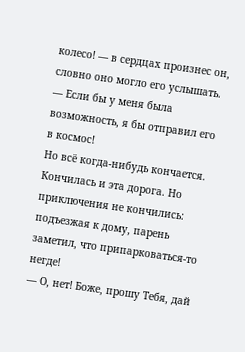колесо! — в сердцах произнес он, словно оно могло его услышать. — Если бы у меня была возможность, я бы отправил его в космос!
Но всё когда-нибудь кончается. Кончилась и эта дорога. Но приключения не кончились: подъезжая к дому, парень заметил, что припарковаться-то негде!
— О, нет! Боже, прошу Тебя, дай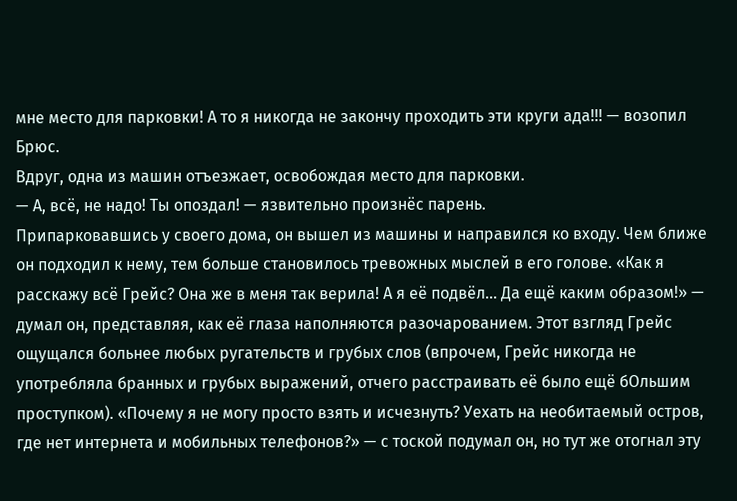мне место для парковки! А то я никогда не закончу проходить эти круги ада!!! — возопил Брюс.
Вдруг, одна из машин отъезжает, освобождая место для парковки.
— А, всё, не надо! Ты опоздал! — язвительно произнёс парень.
Припарковавшись у своего дома, он вышел из машины и направился ко входу. Чем ближе он подходил к нему, тем больше становилось тревожных мыслей в его голове. «Как я расскажу всё Грейс? Она же в меня так верила! А я её подвёл… Да ещё каким образом!» — думал он, представляя, как её глаза наполняются разочарованием. Этот взгляд Грейс ощущался больнее любых ругательств и грубых слов (впрочем, Грейс никогда не употребляла бранных и грубых выражений, отчего расстраивать её было ещё бОльшим проступком). «Почему я не могу просто взять и исчезнуть? Уехать на необитаемый остров, где нет интернета и мобильных телефонов?» — с тоской подумал он, но тут же отогнал эту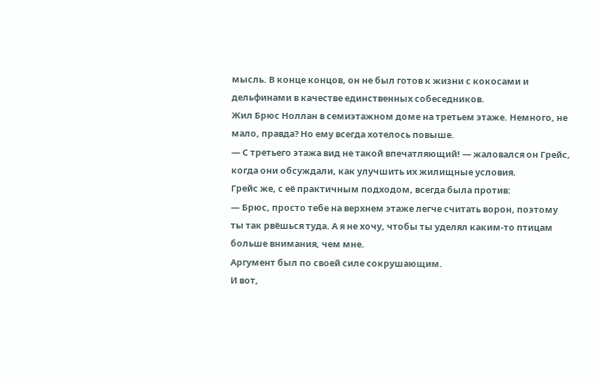мысль. В конце концов, он не был готов к жизни с кокосами и дельфинами в качестве единственных собеседников.
Жил Брюс Ноллан в семиэтажном доме на третьем этаже. Немного, не мало, правда? Но ему всегда хотелось повыше.
— С третьего этажа вид не такой впечатляющий! — жаловался он Грейс, когда они обсуждали, как улучшить их жилищные условия.
Грейс же, с её практичным подходом, всегда была против:
— Брюс, просто тебе на верхнем этаже легче считать ворон, поэтому ты так рвёшься туда. А я не хочу, чтобы ты уделял каким-то птицам больше внимания, чем мне.
Аргумент был по своей силе сокрушающим.
И вот,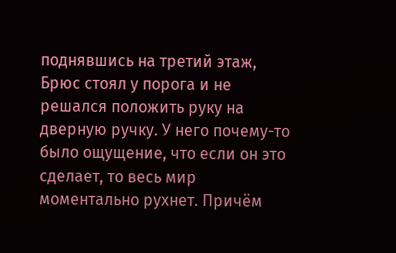поднявшись на третий этаж, Брюс стоял у порога и не решался положить руку на дверную ручку. У него почему-то было ощущение, что если он это сделает, то весь мир моментально рухнет. Причём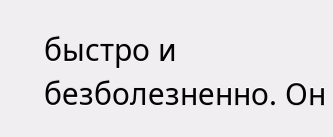быстро и безболезненно. Он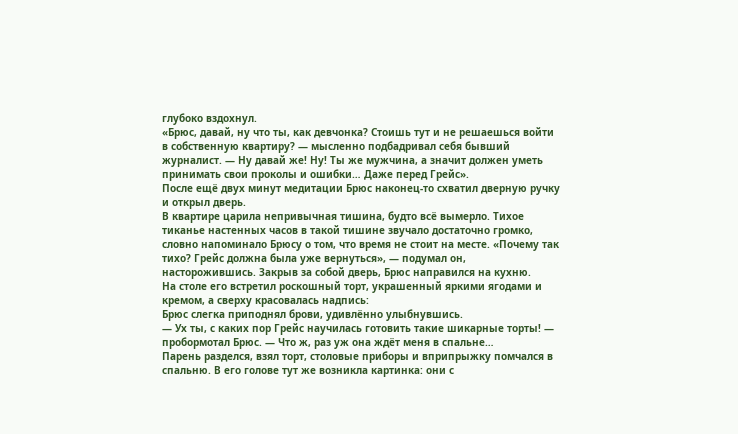глубоко вздохнул.
«Брюс, давай, ну что ты, как девчонка? Стоишь тут и не решаешься войти в собственную квартиру? — мысленно подбадривал себя бывший журналист. — Ну давай же! Ну! Ты же мужчина, а значит должен уметь принимать свои проколы и ошибки… Даже перед Грейс».
После ещё двух минут медитации Брюс наконец-то схватил дверную ручку и открыл дверь.
В квартире царила непривычная тишина, будто всё вымерло. Тихое тиканье настенных часов в такой тишине звучало достаточно громко, словно напоминало Брюсу о том, что время не стоит на месте. «Почему так тихо? Грейc должна была уже вернуться», — подумал он, насторожившись. Закрыв за собой дверь, Брюс направился на кухню.
На столе его встретил роскошный торт, украшенный яркими ягодами и кремом, а сверху красовалась надпись:
Брюс слегка приподнял брови, удивлённо улыбнувшись.
— Ух ты, с каких пор Грейс научилась готовить такие шикарные торты! — пробормотал Брюс. — Что ж, раз уж она ждёт меня в спальне…
Парень разделся, взял торт, столовые приборы и вприпрыжку помчался в спальню. В его голове тут же возникла картинка: они с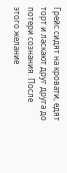Грейс сидят на кровати, едят торт и ласкают друг друга до потери сознания. После этого желание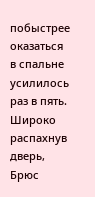побыстрее оказаться в спальне усилилось раз в пять.
Широко распахнув дверь, Брюс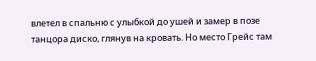влетел в спальню с улыбкой до ушей и замер в позе танцора диско, глянув на кровать. Но место Грейс там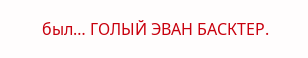был… ГОЛЫЙ ЭВАН БАСКТЕР.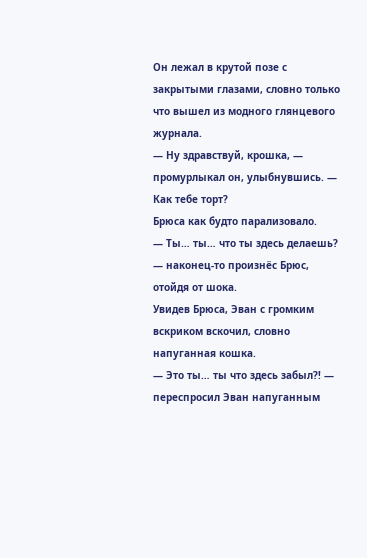Он лежал в крутой позе с закрытыми глазами, словно только что вышел из модного глянцевого журнала.
— Ну здравствуй, крошка, — промурлыкал он, улыбнувшись. — Как тебе торт?
Брюса как будто парализовало.
— Ты… ты… что ты здесь делаешь? — наконец-то произнёс Брюс, отойдя от шока.
Увидев Брюса, Эван с громким вскриком вскочил, словно напуганная кошка.
— Это ты… ты что здесь забыл?! — переспросил Эван напуганным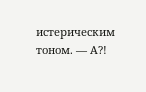истерическим тоном. — А?!